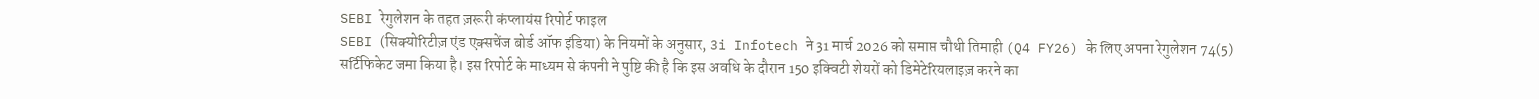SEBI रेगुलेशन के तहत ज़रूरी कंप्लायंस रिपोर्ट फाइल
SEBI (सिक्योरिटीज़ एंड एक्सचेंज बोर्ड ऑफ इंडिया) के नियमों के अनुसार, 3i Infotech ने 31 मार्च 2026 को समाप्त चौथी तिमाही (Q4 FY26) के लिए अपना रेगुलेशन 74(5) सर्टिफिकेट जमा किया है। इस रिपोर्ट के माध्यम से कंपनी ने पुष्टि की है कि इस अवधि के दौरान 150 इक्विटी शेयरों को डिमेटेरियलाइज़ करने का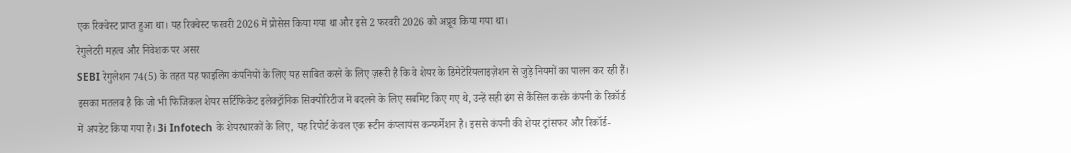एक रिक्वेस्ट प्राप्त हुआ था। यह रिक्वेस्ट फरवरी 2026 में प्रोसेस किया गया था और इसे 2 फरवरी 2026 को अप्रूव किया गया था।
रेगुलेटरी महत्व और निवेशक पर असर
SEBI रेगुलेशन 74(5) के तहत यह फाइलिंग कंपनियों के लिए यह साबित करने के लिए ज़रूरी है कि वे शेयर के डिमेटेरियलाइज़ेशन से जुड़े नियमों का पालन कर रही हैं। इसका मतलब है कि जो भी फिजिकल शेयर सर्टिफिकेट इलेक्ट्रॉनिक सिक्योरिटीज में बदलने के लिए सबमिट किए गए थे, उन्हें सही ढंग से कैंसिल करके कंपनी के रिकॉर्ड में अपडेट किया गया है। 3i Infotech के शेयरधारकों के लिए, यह रिपोर्ट केवल एक रूटीन कंप्लायंस कन्फर्मेशन है। इससे कंपनी की शेयर ट्रांसफर और रिकॉर्ड-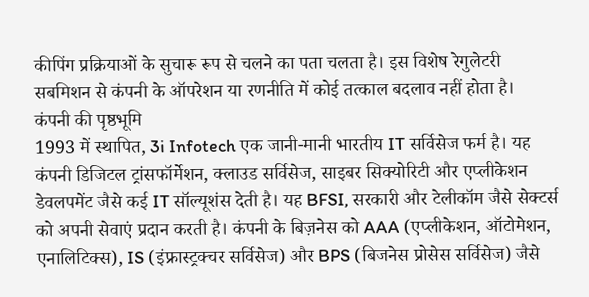कीपिंग प्रक्रियाओं के सुचारू रूप से चलने का पता चलता है। इस विशेष रेगुलेटरी सबमिशन से कंपनी के ऑपरेशन या रणनीति में कोई तत्काल बदलाव नहीं होता है।
कंपनी की पृष्ठभूमि
1993 में स्थापित, 3i Infotech एक जानी-मानी भारतीय IT सर्विसेज फर्म है। यह कंपनी डिजिटल ट्रांसफॉर्मेशन, क्लाउड सर्विसेज, साइबर सिक्योरिटी और एप्लीकेशन डेवलपमेंट जैसे कई IT सॉल्यूशंस देती है। यह BFSI, सरकारी और टेलीकॉम जैसे सेक्टर्स को अपनी सेवाएं प्रदान करती है। कंपनी के बिज़नेस को AAA (एप्लीकेशन, ऑटोमेशन, एनालिटिक्स), IS (इंफ्रास्ट्रक्चर सर्विसेज) और BPS (बिजनेस प्रोसेस सर्विसेज) जैसे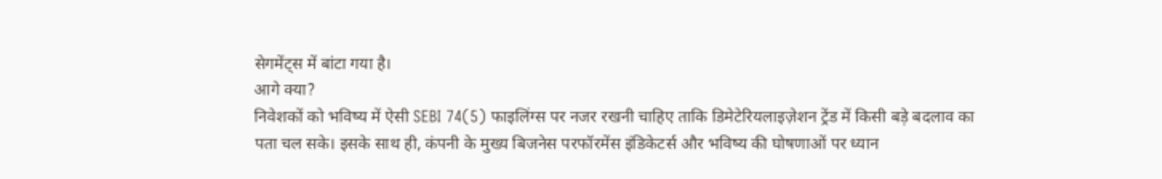सेगमेंट्स में बांटा गया है।
आगे क्या?
निवेशकों को भविष्य में ऐसी SEBI 74(5) फाइलिंग्स पर नजर रखनी चाहिए ताकि डिमेटेरियलाइज़ेशन ट्रेंड में किसी बड़े बदलाव का पता चल सके। इसके साथ ही, कंपनी के मुख्य बिजनेस परफॉरमेंस इंडिकेटर्स और भविष्य की घोषणाओं पर ध्यान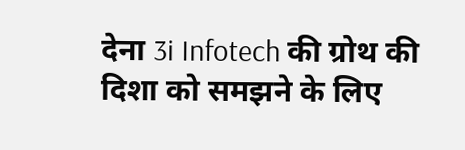देना 3i Infotech की ग्रोथ की दिशा को समझने के लिए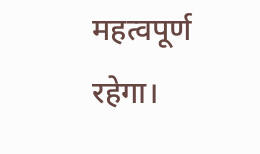महत्वपूर्ण रहेगा।